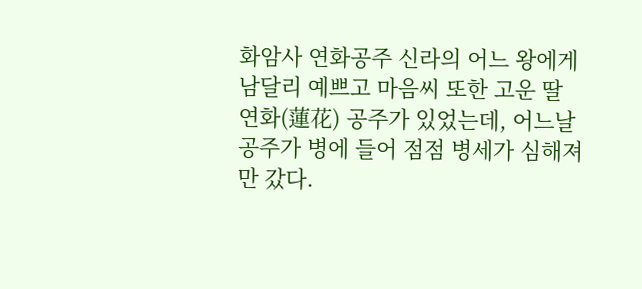화암사 연화공주 신라의 어느 왕에게 남달리 예쁘고 마음씨 또한 고운 딸 연화(蓮花) 공주가 있었는데, 어느날 공주가 병에 들어 점점 병세가 심해져만 갔다.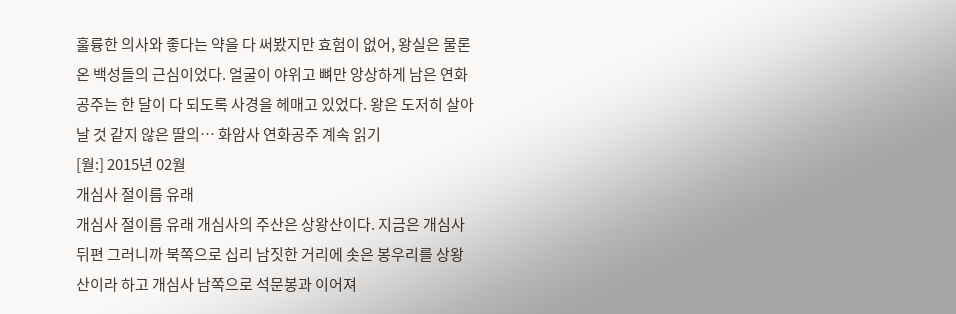훌륭한 의사와 좋다는 약을 다 써봤지만 효험이 없어, 왕실은 물론 온 백성들의 근심이었다. 얼굴이 야위고 뼈만 앙상하게 남은 연화공주는 한 달이 다 되도록 사경을 헤매고 있었다. 왕은 도저히 살아날 것 같지 않은 딸의… 화암사 연화공주 계속 읽기
[월:] 2015년 02월
개심사 절이름 유래
개심사 절이름 유래 개심사의 주산은 상왕산이다. 지금은 개심사 뒤편 그러니까 북쪽으로 십리 남짓한 거리에 솟은 봉우리를 상왕산이라 하고 개심사 남쪽으로 석문봉과 이어져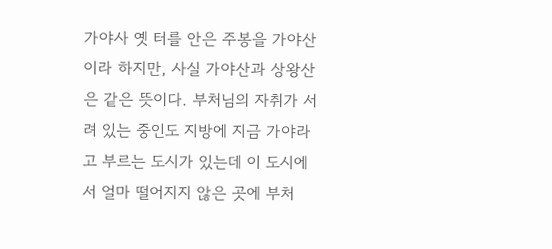가야사 옛 터를 안은 주봉을 가야산이라 하지만, 사실 가야산과 상왕산은 같은 뜻이다. 부처님의 자취가 서려 있는 중인도 지방에 지금 가야라고 부르는 도시가 있는데 이 도시에서 얼마 떨어지지 않은 곳에 부처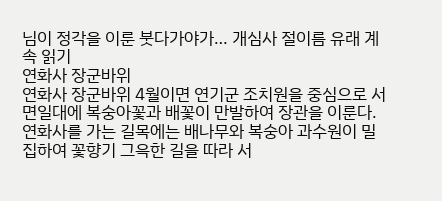님이 정각을 이룬 붓다가야가… 개심사 절이름 유래 계속 읽기
연화사 장군바위
연화사 장군바위 4월이면 연기군 조치원을 중심으로 서면일대에 복숭아꽃과 배꽃이 만발하여 장관을 이룬다. 연화사를 가는 길목에는 배나무와 복숭아 과수원이 밀집하여 꽃향기 그윽한 길을 따라 서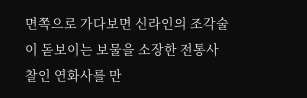면쪽으로 가다보면 신라인의 조각술이 돋보이는 보물을 소장한 전통사찰인 연화사를 만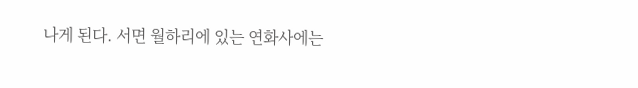나게 된다. 서면 월하리에 있는 연화사에는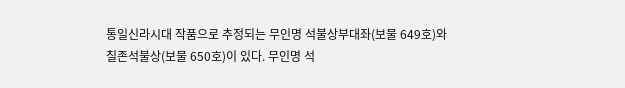통일신라시대 작품으로 추정되는 무인명 석불상부대좌(보물 649호)와칠존석불상(보물 650호)이 있다. 무인명 석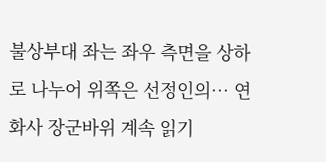불상부대 좌는 좌우 측면을 상하로 나누어 위쪽은 선정인의… 연화사 장군바위 계속 읽기